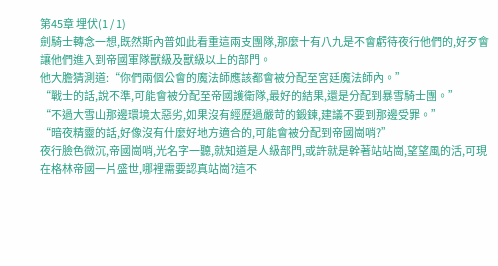第45章 埋伏(1 / 1)
劍騎士轉念一想,既然斯內普如此看重這兩支團隊,那麼十有八九是不會虧待夜行他們的,好歹會讓他們進入到帝國軍隊獸級及獸級以上的部門。
他大膽猜測道:“你們兩個公會的魔法師應該都會被分配至宮廷魔法師內。”
“戰士的話,說不準,可能會被分配至帝國護衛隊,最好的結果,還是分配到暴雪騎士團。”
“不過大雪山那邊環境太惡劣,如果沒有經歷過嚴苛的鍛鍊,建議不要到那邊受罪。”
“暗夜精靈的話,好像沒有什麼好地方適合的,可能會被分配到帝國崗哨?”
夜行臉色微沉,帝國崗哨,光名字一聽,就知道是人級部門,或許就是幹著站站崗,望望風的活,可現在格林帝國一片盛世,哪裡需要認真站崗?這不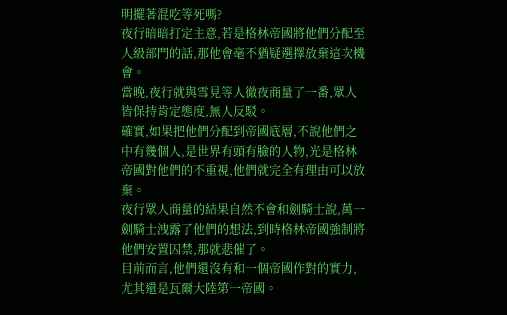明擺著混吃等死嗎?
夜行暗暗打定主意,若是格林帝國將他們分配至人級部門的話,那他會毫不猶疑選擇放棄這次機會。
當晚,夜行就與雪見等人徹夜商量了一番,眾人皆保持肯定態度,無人反駁。
確實,如果把他們分配到帝國底層,不說他們之中有幾個人,是世界有頭有臉的人物,光是格林帝國對他們的不重視,他們就完全有理由可以放棄。
夜行眾人商量的結果自然不會和劍騎士說,萬一劍騎士洩露了他們的想法,到時格林帝國強制將他們安置囚禁,那就悲催了。
目前而言,他們還沒有和一個帝國作對的實力,尤其還是瓦爾大陸第一帝國。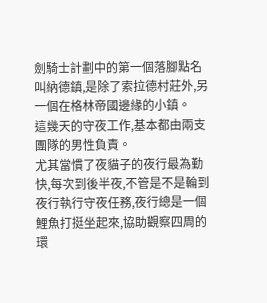劍騎士計劃中的第一個落腳點名叫納德鎮,是除了索拉德村莊外,另一個在格林帝國邊緣的小鎮。
這幾天的守夜工作,基本都由兩支團隊的男性負責。
尤其當慣了夜貓子的夜行最為勤快,每次到後半夜,不管是不是輪到夜行執行守夜任務,夜行總是一個鯉魚打挺坐起來,協助觀察四周的環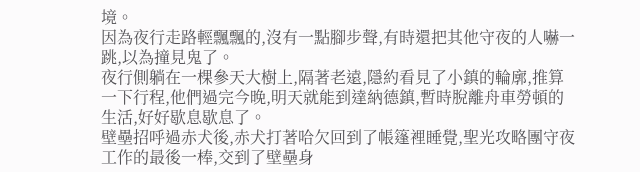境。
因為夜行走路輕飄飄的,沒有一點腳步聲,有時還把其他守夜的人嚇一跳,以為撞見鬼了。
夜行側躺在一棵參天大樹上,隔著老遠,隱約看見了小鎮的輪廓,推算一下行程,他們過完今晚,明天就能到達納德鎮,暫時脫離舟車勞頓的生活,好好歇息歇息了。
壁壘招呼過赤犬後,赤犬打著哈欠回到了帳篷裡睡覺,聖光攻略團守夜工作的最後一棒,交到了壁壘身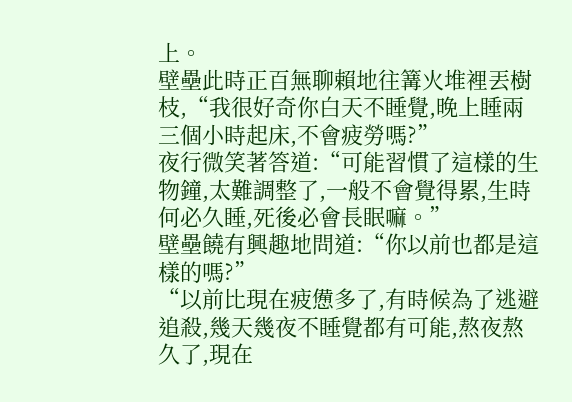上。
壁壘此時正百無聊賴地往篝火堆裡丟樹枝,“我很好奇你白天不睡覺,晚上睡兩三個小時起床,不會疲勞嗎?”
夜行微笑著答道:“可能習慣了這樣的生物鐘,太難調整了,一般不會覺得累,生時何必久睡,死後必會長眠嘛。”
壁壘饒有興趣地問道:“你以前也都是這樣的嗎?”
“以前比現在疲憊多了,有時候為了逃避追殺,幾天幾夜不睡覺都有可能,熬夜熬久了,現在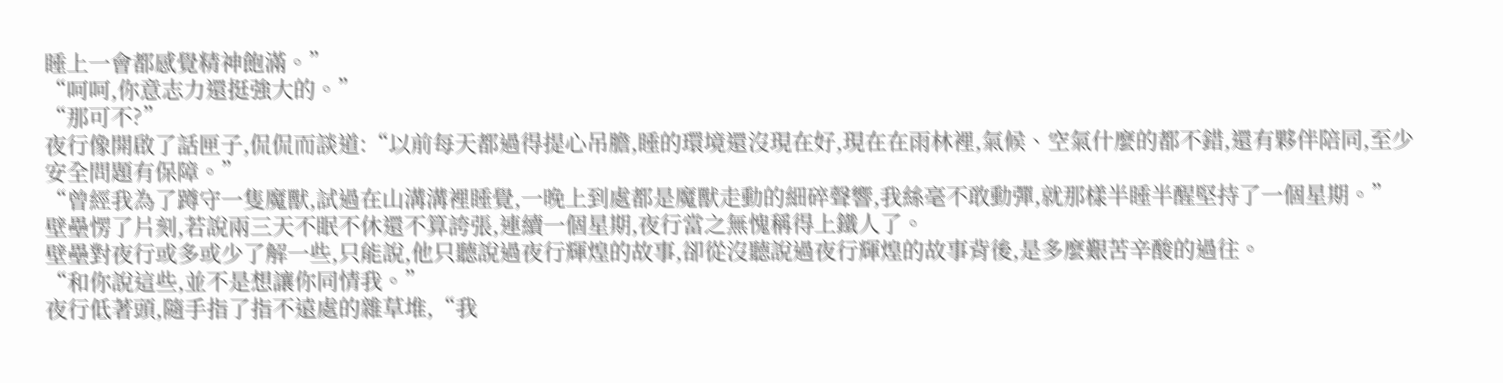睡上一會都感覺精神飽滿。”
“呵呵,你意志力還挺強大的。”
“那可不?”
夜行像開啟了話匣子,侃侃而談道:“以前每天都過得提心吊膽,睡的環境還沒現在好,現在在雨林裡,氣候、空氣什麼的都不錯,還有夥伴陪同,至少安全問題有保障。”
“曾經我為了蹲守一隻魔獸,試過在山溝溝裡睡覺,一晚上到處都是魔獸走動的細碎聲響,我絲毫不敢動彈,就那樣半睡半醒堅持了一個星期。”
壁壘愣了片刻,若說兩三天不眠不休還不算誇張,連續一個星期,夜行當之無愧稱得上鐵人了。
壁壘對夜行或多或少了解一些,只能說,他只聽說過夜行輝煌的故事,卻從沒聽說過夜行輝煌的故事背後,是多麼艱苦辛酸的過往。
“和你說這些,並不是想讓你同情我。”
夜行低著頭,隨手指了指不遠處的雜草堆,“我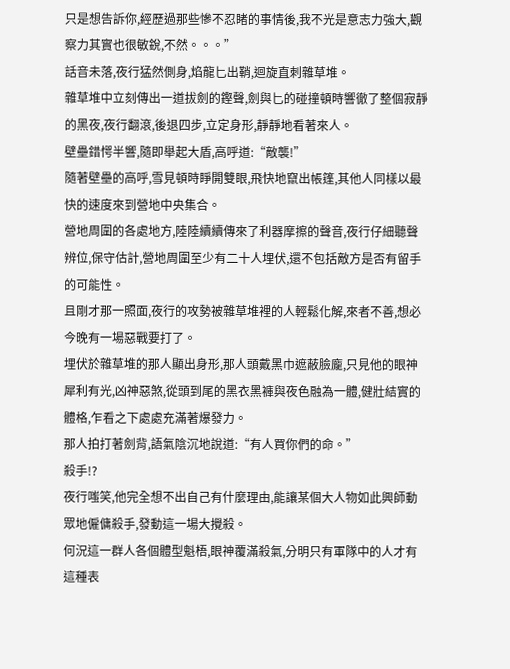只是想告訴你,經歷過那些慘不忍睹的事情後,我不光是意志力強大,觀察力其實也很敏銳,不然。。。”
話音未落,夜行猛然側身,焰龍匕出鞘,迴旋直刺雜草堆。
雜草堆中立刻傳出一道拔劍的鏗聲,劍與匕的碰撞頓時響徹了整個寂靜的黑夜,夜行翻滾,後退四步,立定身形,靜靜地看著來人。
壁壘錯愕半響,隨即舉起大盾,高呼道:“敵襲!”
隨著壁壘的高呼,雪見頓時睜開雙眼,飛快地竄出帳篷,其他人同樣以最快的速度來到營地中央集合。
營地周圍的各處地方,陸陸續續傳來了利器摩擦的聲音,夜行仔細聽聲辨位,保守估計,營地周圍至少有二十人埋伏,還不包括敵方是否有留手的可能性。
且剛才那一照面,夜行的攻勢被雜草堆裡的人輕鬆化解,來者不善,想必今晚有一場惡戰要打了。
埋伏於雜草堆的那人顯出身形,那人頭戴黑巾遮蔽臉龐,只見他的眼神犀利有光,凶神惡煞,從頭到尾的黑衣黑褲與夜色融為一體,健壯結實的體格,乍看之下處處充滿著爆發力。
那人拍打著劍背,語氣陰沉地說道:“有人買你們的命。”
殺手!?
夜行嗤笑,他完全想不出自己有什麼理由,能讓某個大人物如此興師動眾地僱傭殺手,發動這一場大攪殺。
何況這一群人各個體型魁梧,眼神覆滿殺氣,分明只有軍隊中的人才有這種表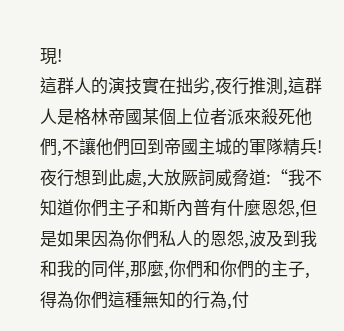現!
這群人的演技實在拙劣,夜行推測,這群人是格林帝國某個上位者派來殺死他們,不讓他們回到帝國主城的軍隊精兵!
夜行想到此處,大放厥詞威脅道:“我不知道你們主子和斯內普有什麼恩怨,但是如果因為你們私人的恩怨,波及到我和我的同伴,那麼,你們和你們的主子,得為你們這種無知的行為,付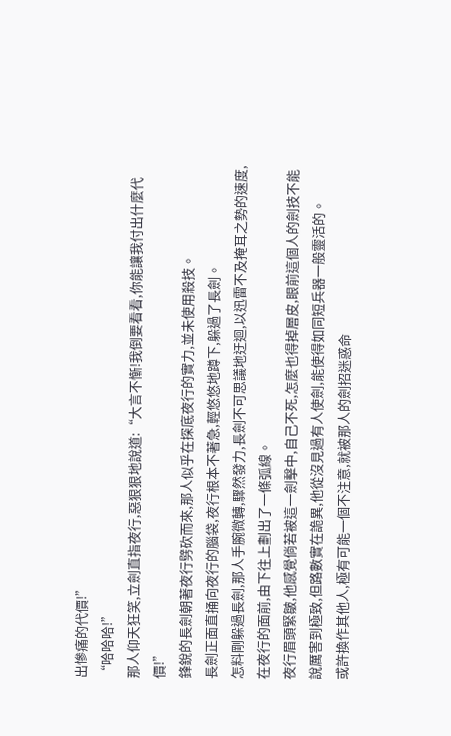出慘痛的代價!”
“哈哈哈!”
那人仰天狂笑,立劍直指夜行,惡狠狠地說道:“大言不慚!我倒要看看,你能讓我付出什麼代價!”
鋒銳的長劍朝著夜行劈砍而來,那人似乎在探底夜行的實力,並未使用殺技。
長劍正面直捅向夜行的腦袋,夜行根本不著急,輕悠悠地蹲下,躲過了長劍。
怎料剛躲過長劍,那人手腕微轉,驟然發力,長劍不可思議地迂迴,以迅雷不及掩耳之勢的速度,在夜行的面前,由下往上劃出了一條弧線。
夜行眉頭緊皺,他感覺倘若被這一劍擊中,自己不死,怎麼也得掉層皮,眼前這個人的劍技不能說厲害到極致,但路數實在詭異,他從沒見過有人使劍,能使得如同短兵器一般靈活的。
或許換作其他人,極有可能一個不注意,就被那人的劍招迷惑命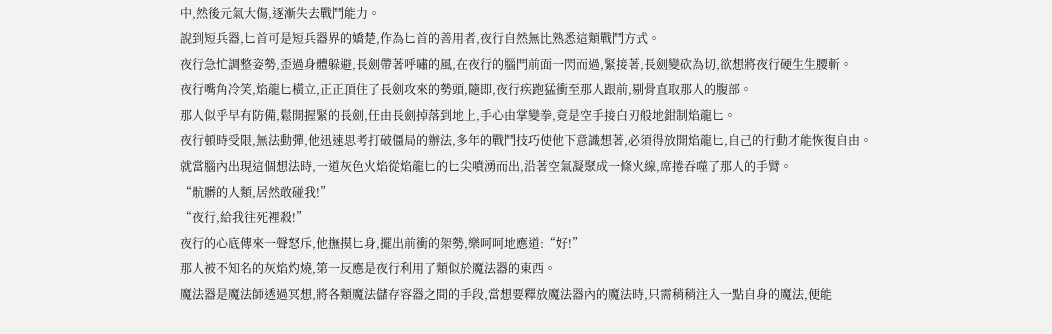中,然後元氣大傷,逐漸失去戰鬥能力。
說到短兵器,匕首可是短兵器界的嬌楚,作為匕首的善用者,夜行自然無比熟悉這類戰鬥方式。
夜行急忙調整姿勢,歪過身體躲避,長劍帶著呼嘯的風,在夜行的腦門前面一閃而過,緊接著,長劍變砍為切,欲想將夜行硬生生腰斬。
夜行嘴角冷笑,焰龍匕橫立,正正頂住了長劍攻來的勢頭,隨即,夜行疾跑猛衝至那人跟前,剔骨直取那人的腹部。
那人似乎早有防備,鬆開握緊的長劍,任由長劍掉落到地上,手心由掌變拳,竟是空手接白刃般地鉗制焰龍匕。
夜行頓時受限,無法動彈,他迅速思考打破僵局的辦法,多年的戰鬥技巧使他下意識想著,必須得放開焰龍匕,自己的行動才能恢復自由。
就當腦內出現這個想法時,一道灰色火焰從焰龍匕的匕尖噴湧而出,沿著空氣凝聚成一條火線,席捲吞噬了那人的手臂。
“骯髒的人類,居然敢碰我!”
“夜行,給我往死裡殺!”
夜行的心底傳來一聲怒斥,他撫摸匕身,擺出前衝的架勢,樂呵呵地應道:“好!”
那人被不知名的灰焰灼燒,第一反應是夜行利用了類似於魔法器的東西。
魔法器是魔法師透過冥想,將各類魔法儲存容器之間的手段,當想要釋放魔法器內的魔法時,只需稍稍注入一點自身的魔法,便能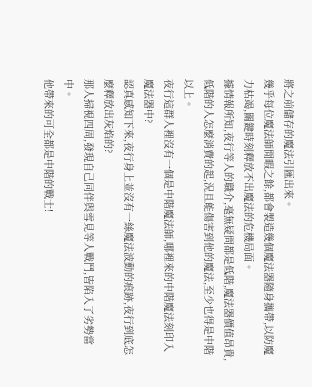將之前儲存的魔法引匯出來。
幾乎每位魔法師閒暇之餘,都會製造幾個魔法器隨身攜帶,以防魔力枯竭,關鍵時刻釋放不出魔法的危機局面。
據情報所知,夜行等人的職介,毫無疑問都是低階,魔法器價值昂貴,低階的人怎麼消費的起,況且能傷害到他的魔法,至少也得是中階以上。
夜行這群人裡沒有一個是中階魔法師,哪裡來的中階魔法刻印入魔法器中?
認真感知下來,夜行身上並沒有一絲魔法波動的痕跡,夜行到底怎麼釋放出灰焰的?
那人掃視四周,發現自己同伴與雪見等人戰鬥,皆陷入了劣勢當中。
他帶來的可全都是中階的戰士!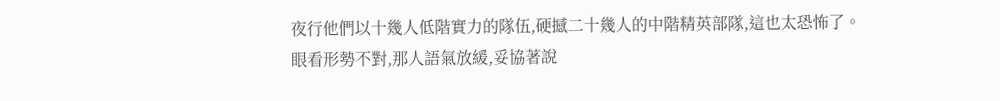夜行他們以十幾人低階實力的隊伍,硬撼二十幾人的中階精英部隊,這也太恐怖了。
眼看形勢不對,那人語氣放緩,妥協著說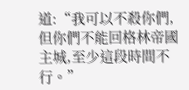道:“我可以不殺你們,但你們不能回格林帝國主城,至少這段時間不行。”